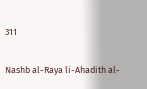311

Nashb al-Raya li-Ahadith al-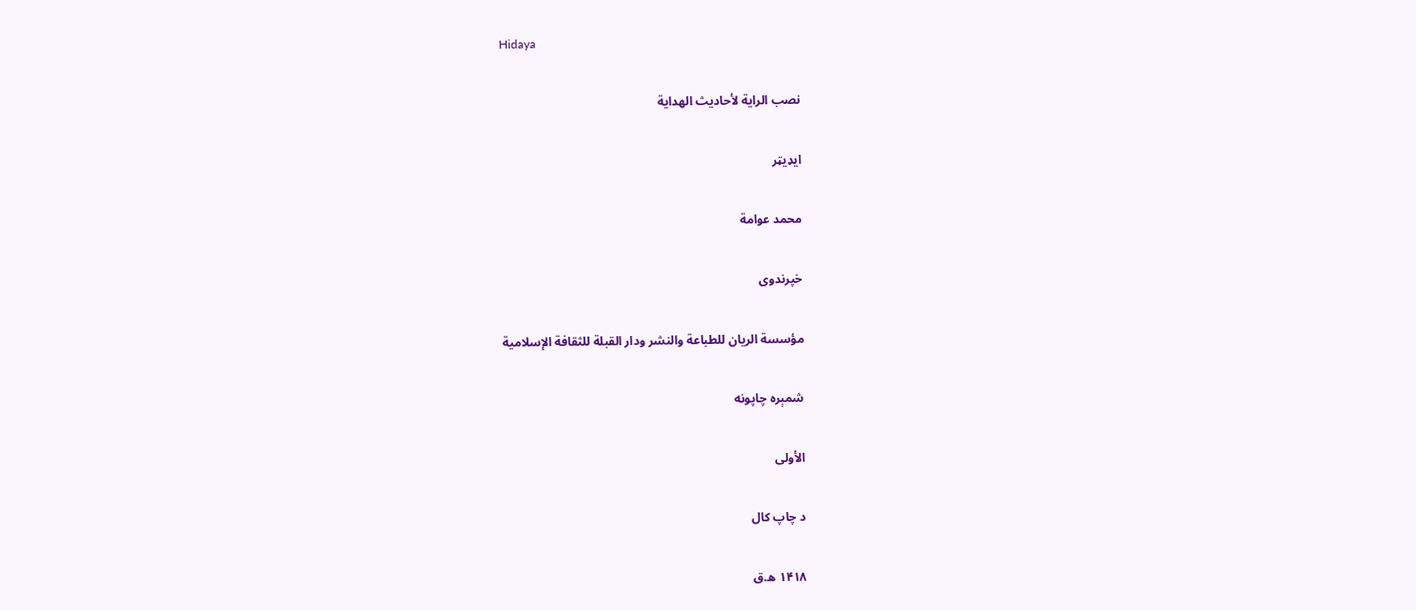Hidaya

نصب الراية لأحاديث الهداية

ایډیټر

محمد عوامة

خپرندوی

مؤسسة الريان للطباعة والنشر ودار القبلة للثقافة الإسلامية

شمېره چاپونه

الأولى

د چاپ کال

۱۴۱۸ ه.ق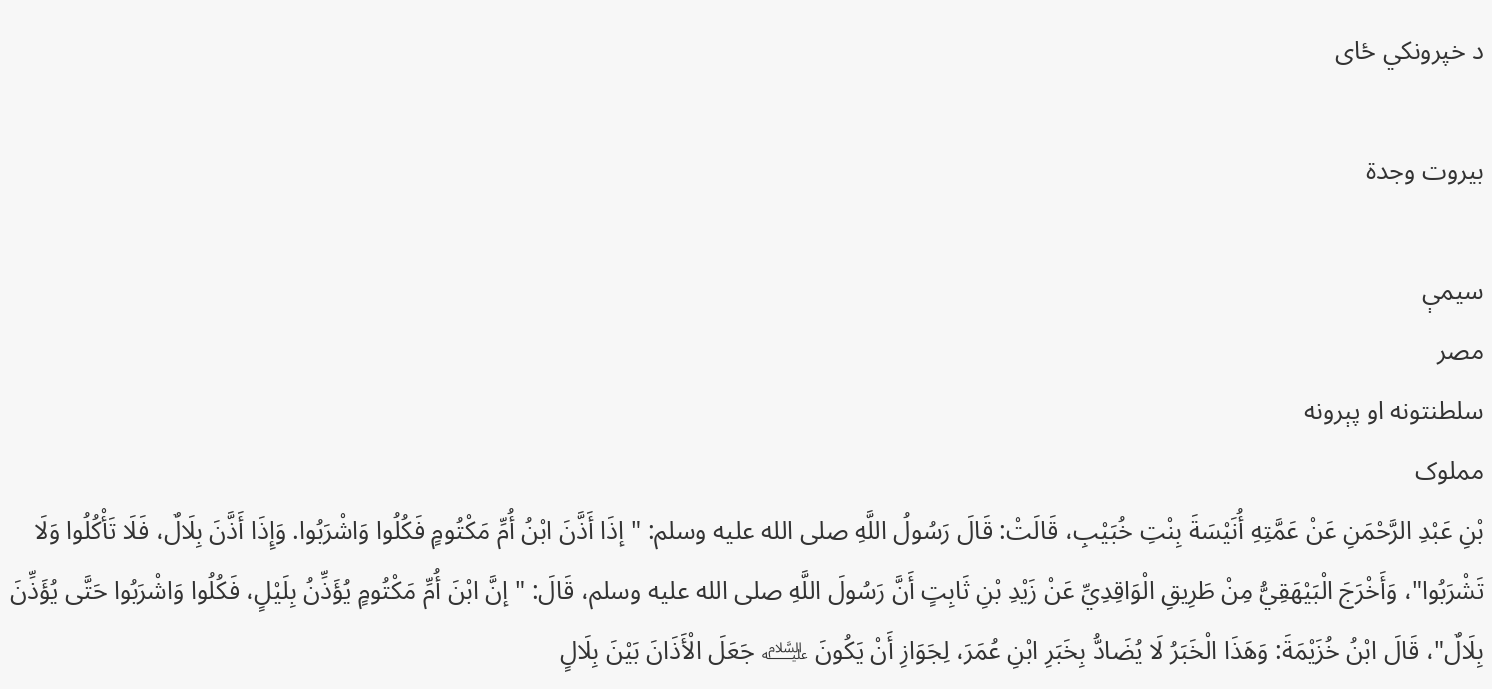د خپرونکي ځای

بيروت وجدة

سیمې
مصر
سلطنتونه او پېرونه
مملوک
بْنِ عَبْدِ الرَّحْمَنِ عَنْ عَمَّتِهِ أُنَيْسَةَ بِنْتِ خُبَيْبِ، قَالَتْ: قَالَ رَسُولُ اللَّهِ صلى الله عليه وسلم: "إذَا أَذَّنَ ابْنُ أُمِّ مَكْتُومٍ فَكُلُوا وَاشْرَبُوا. وَإِذَا أَذَّنَ بِلَالٌ، فَلَا تَأْكُلُوا وَلَا تَشْرَبُوا"، وَأَخْرَجَ الْبَيْهَقِيُّ مِنْ طَرِيقِ الْوَاقِدِيِّ عَنْ زَيْدِ بْنِ ثَابِتٍ أَنَّ رَسُولَ اللَّهِ صلى الله عليه وسلم، قَالَ: "إنَّ ابْنَ أُمِّ مَكْتُومٍ يُؤَذِّنُ بِلَيْلٍ، فَكُلُوا وَاشْرَبُوا حَتَّى يُؤَذِّنَ بِلَالٌ"، قَالَ ابْنُ خُزَيْمَةَ: وَهَذَا الْخَبَرُ لَا يُضَادُّ بِخَبَرِ ابْنِ عُمَرَ، لِجَوَازِ أَنْ يَكُونَ ﵇ جَعَلَ الْأَذَانَ بَيْنَ بِلَالٍ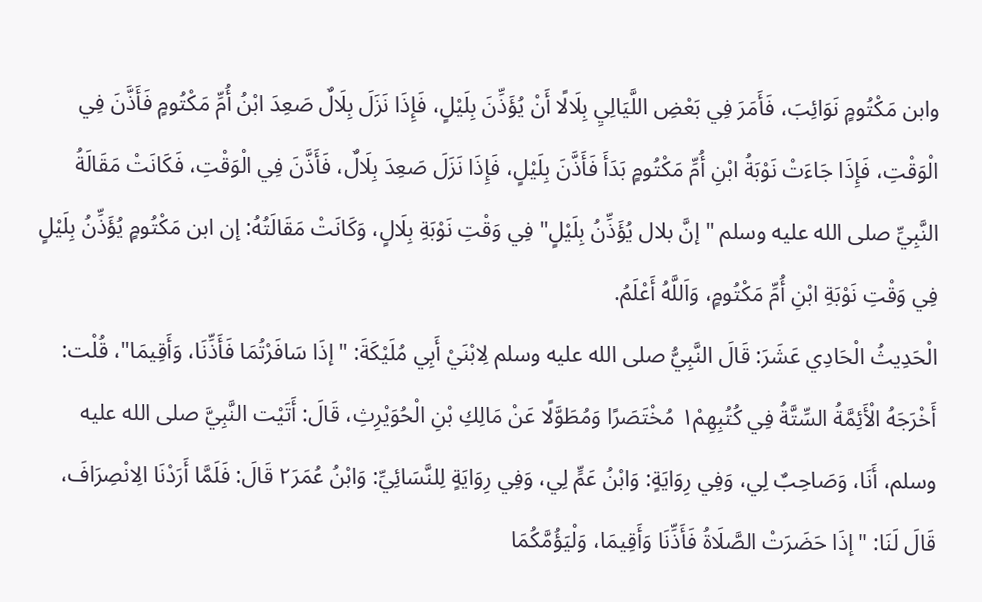وابن مَكْتُومٍ نَوَائِبَ، فَأَمَرَ فِي بَعْضِ اللَّيَالِيِ بِلَالًا أَنْ يُؤَذِّنَ بِلَيْلٍ، فَإِذَا نَزَلَ بِلَالٌ صَعِدَ ابْنُ أُمِّ مَكْتُومٍ فَأَذَّنَ فِي الْوَقْتِ، فَإِذَا جَاءَتْ نَوْبَةُ ابْنِ أُمِّ مَكْتُومٍ بَدَأَ فَأَذَّنَ بِلَيْلٍ، فَإِذَا نَزَلَ صَعِدَ بِلَالٌ، فَأَذَّنَ فِي الْوَقْتِ، فَكَانَتْ مَقَالَةُ النَّبِيِّ صلى الله عليه وسلم "إنَّ بلال يُؤَذِّنُ بِلَيْلٍ" فِي وَقْتِ نَوْبَةِ بِلَالٍ، وَكَانَتْ مَقَالَتُهُ: إن ابن مَكْتُومٍ يُؤَذِّنُ بِلَيْلٍ فِي وَقْتِ نَوْبَةِ ابْنِ أُمِّ مَكْتُومٍ، وَاَللَّهُ أَعْلَمُ.
الْحَدِيثُ الْحَادِي عَشَرَ: قَالَ النَّبِيُّ صلى الله عليه وسلم لِابْنَيْ أَبِي مُلَيْكَةَ: "إذَا سَافَرْتُمَا فَأَذِّنَا، وَأَقِيمَا"، قُلْت: أَخْرَجَهُ الْأَئِمَّةُ السِّتَّةُ فِي كُتُبِهِمْ١ مُخْتَصَرًا وَمُطَوَّلًا عَنْ مَالِكِ بْنِ الْحُوَيْرِثِ، قَالَ: أَتَيْت النَّبِيَّ صلى الله عليه وسلم، أَنَا، وَصَاحِبٌ لِي، وَفِي رِوَايَةٍ: وَابْنُ عَمٍّ لِي، وَفِي رِوَايَةٍ لِلنَّسَائِيِّ: وَابْنُ عُمَرَ٢ قَالَ: فَلَمَّا أَرَدْنَا الِانْصِرَافَ، قَالَ لَنَا: "إذَا حَضَرَتْ الصَّلَاةُ فَأَذِّنَا وَأَقِيمَا، وَلْيَؤُمَّكُمَا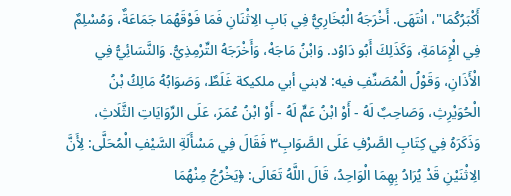أَكْبَرُكُمَا"، انْتَهَى. أَخْرَجَهُ الْبُخَارِيُّ فِي بَابِ الِاثْنَانِ فَمَا فَوْقَهُمَا جَمَاعَةٌ، وَمُسْلِمٌ فِي الْإِمَامَةِ، وَكَذَلِكَ أَبُو دَاوُد. وَابْنُ مَاجَهْ، وَأَخْرَجَهُ التِّرْمِذِيُّ. وَالنَّسَائِيُّ فِي الْأَذَانِ، وَقَوْلُ الْمُصَنِّفِ فيه: لابني أبي ملكيكة غَلَطٌ، وَصَوَابُهُ مَالِكُ بْنُ الْحُوَيْرِثِ، وَصَاحِبٌ لَهُ - أَوْ ابْنُ عَمٍّ لَهُ - أَوْ ابْنُ عُمَرَ، عَلَى الرِّوَايَاتِ الثَّلَاثِ، وَذَكَرَهُ فِي كِتَابِ الصَّرْفِ عَلَى الصَّوَابِ٣ فَقَالَ فِي مَسْأَلَةِ السَّيْفِ الْمُحَلَّى: لِأَنَّ الِاثْنَيْنِ قَدْ يُرَادُ بِهِمَا الْوَاحِدُ، قَالَ اللَّهُ تَعَالَى: ﴿يَخْرُجُ مِنْهُمَا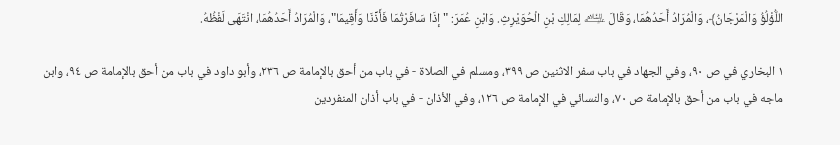اللُّؤْلُؤُ وَالْمَرْجَانُ﴾، وَالْمُرَادُ أَحَدُهُمَا، وَقَالَ ﵇ لِمَالِكِ بْنِ الْحُوَيْرِثِ. وَابْنِ عُمَرَ: "إذَا سَافَرْتُمَا فَأَذِّنَا وَأَقِيمَا"، وَالْمُرَادُ أَحَدُهُمَا، انْتَهَى لَفْظُهُ.

١ البخاري في ص ٩٠، وفي الجهاد في باب سفر الاثنين ص ٣٩٩، ومسلم في الصلاة - في باب من أحق بالإمامة ص ٢٣٦، وأبو داود في باب من أحق بالإمامة ص ٩٤، وابن ماجه في باب من أحق بالإمامة ص ٧٠، والنسائي في الإمامة ص ١٢٦، وفي الأذان - في باب أذان المنفردين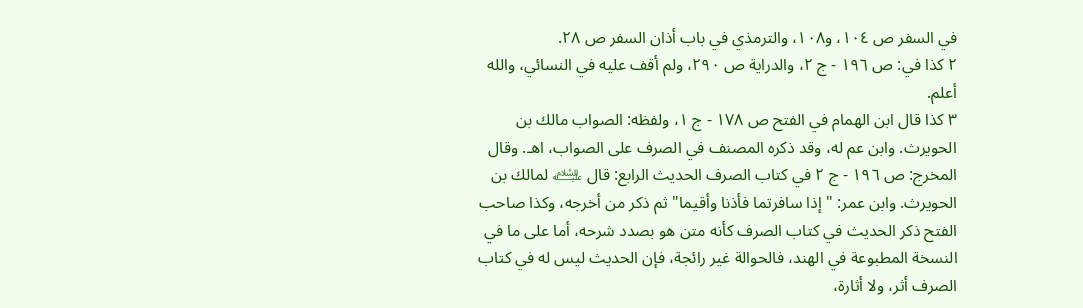في السفر ص ١٠٤، و١٠٨، والترمذي في باب أذان السفر ص ٢٨.
٢ كذا في: ص ١٩٦ - ج ٢، والدراية ص ٢٩٠، ولم أقف عليه في النسائي، والله أعلم.
٣ كذا قال ابن الهمام في الفتح ص ١٧٨ - ج ١، ولفظه: الصواب مالك بن الحويرث. وابن عم له، وقد ذكره المصنف في الصرف على الصواب، اهـ. وقال المخرج: ص ١٩٦ - ج ٢ في كتاب الصرف الحديث الرابع: قال ﵇ لمالك بن الحويرث. وابن عمر: "إذا سافرتما فأذنا وأقيما" ثم ذكر من أخرجه، وكذا صاحب الفتح ذكر الحديث في كتاب الصرف كأنه متن هو بصدد شرحه، أما على ما في النسخة المطبوعة في الهند، فالحوالة غير رائجة، فإن الحديث ليس له في كتاب الصرف أثر، ولا أثارة،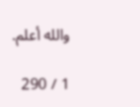والله أعلم.

1 / 290